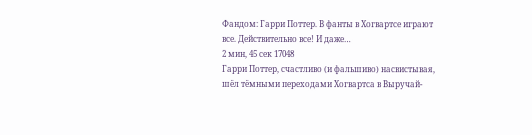Фандом: Гарри Поттер. В фанты в Хогвартсе играют все. Действительно все! И даже…
2 мин, 45 сек 17048
Гарри Поттер, счастливо (и фальшиво) насвистывая, шёл тёмными переходами Хогвартса в Выручай-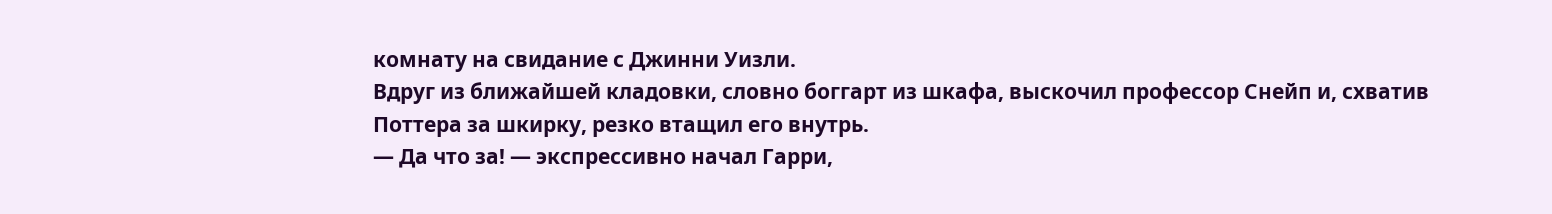комнату на свидание с Джинни Уизли.
Вдруг из ближайшей кладовки, словно боггарт из шкафа, выскочил профессор Снейп и, схватив Поттера за шкирку, резко втащил его внутрь.
— Да что за! — экспрессивно начал Гарри,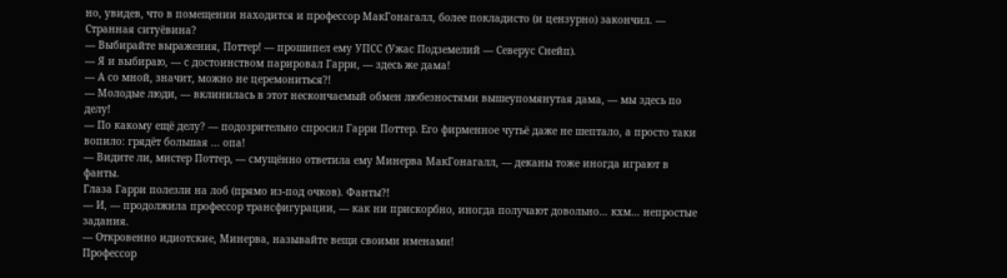но, увидев, что в помещении находится и профессор МакГонагалл, более покладисто (и цензурно) закончил. — Странная ситуёвина?
— Выбирайте выражения, Поттер! — прошипел ему УПСС (Ужас Подземелий — Северус Снейп).
— Я и выбираю, — с достоинством парировал Гарри, — здесь же дама!
— А со мной, значит, можно не церемониться?!
— Молодые люди, — вклинилась в этот нескончаемый обмен любезностями вышеупомянутая дама, — мы здесь по делу!
— По какому ещё делу? — подозрительно спросил Гарри Поттер. Его фирменное чутьё даже не шептало, а просто таки вопило: грядёт большая … опа!
— Видите ли, мистер Поттер, — смущённо ответила ему Минерва МакГонагалл, — деканы тоже иногда играют в фанты.
Глаза Гарри полезли на лоб (прямо из-под очков). Фанты?!
— И, — продолжила профессор трансфигурации, — как ни прискорбно, иногда получают довольно… кхм… непростые задания.
— Откровенно идиотские, Минерва, называйте вещи своими именами!
Профессор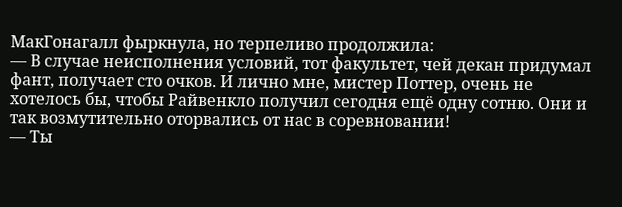МакГонагалл фыркнула, но терпеливо продолжила:
— В случае неисполнения условий, тот факультет, чей декан придумал фант, получает сто очков. И лично мне, мистер Поттер, очень не хотелось бы, чтобы Райвенкло получил сегодня ещё одну сотню. Они и так возмутительно оторвались от нас в соревновании!
— Ты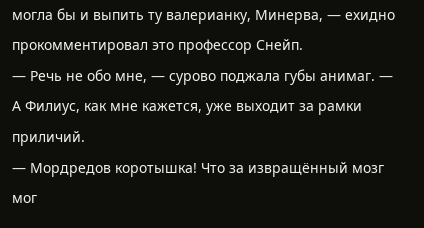могла бы и выпить ту валерианку, Минерва, — ехидно прокомментировал это профессор Снейп.
— Речь не обо мне, — сурово поджала губы анимаг. — А Филиус, как мне кажется, уже выходит за рамки приличий.
— Мордредов коротышка! Что за извращённый мозг мог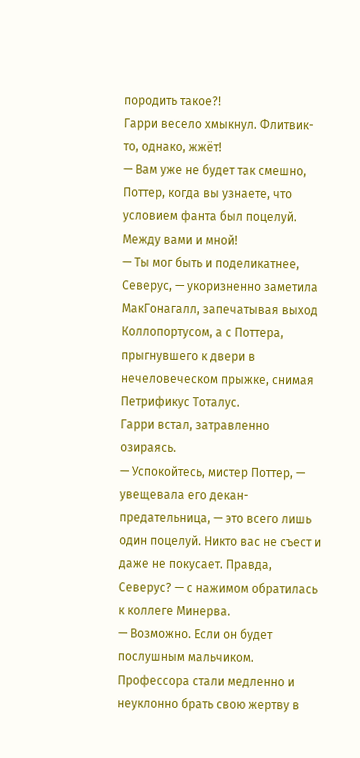породить такое?!
Гарри весело хмыкнул. Флитвик-то, однако, жжёт!
— Вам уже не будет так смешно, Поттер, когда вы узнаете, что условием фанта был поцелуй. Между вами и мной!
— Ты мог быть и поделикатнее, Северус, — укоризненно заметила МакГонагалл, запечатывая выход Коллопортусом, а с Поттера, прыгнувшего к двери в нечеловеческом прыжке, снимая Петрификус Тоталус.
Гарри встал, затравленно озираясь.
— Успокойтесь, мистер Поттер, — увещевала его декан-предательница, — это всего лишь один поцелуй. Никто вас не съест и даже не покусает. Правда, Северус? — с нажимом обратилась к коллеге Минерва.
— Возможно. Если он будет послушным мальчиком.
Профессора стали медленно и неуклонно брать свою жертву в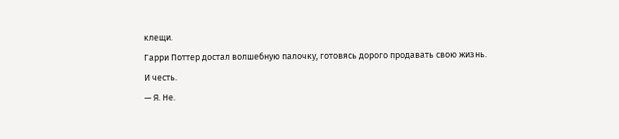клещи.
Гарри Поттер достал волшебную палочку, готовясь дорого продавать свою жизнь.
И честь.
— Я. Не.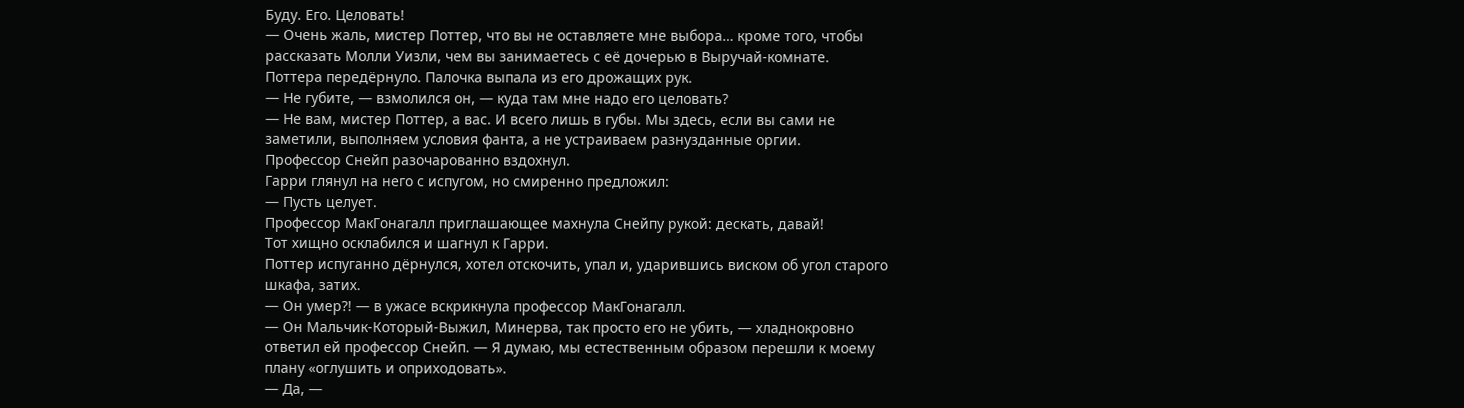Буду. Его. Целовать!
— Очень жаль, мистер Поттер, что вы не оставляете мне выбора… кроме того, чтобы рассказать Молли Уизли, чем вы занимаетесь с её дочерью в Выручай-комнате.
Поттера передёрнуло. Палочка выпала из его дрожащих рук.
— Не губите, — взмолился он, — куда там мне надо его целовать?
— Не вам, мистер Поттер, а вас. И всего лишь в губы. Мы здесь, если вы сами не заметили, выполняем условия фанта, а не устраиваем разнузданные оргии.
Профессор Снейп разочарованно вздохнул.
Гарри глянул на него с испугом, но смиренно предложил:
— Пусть целует.
Профессор МакГонагалл приглашающее махнула Снейпу рукой: дескать, давай!
Тот хищно осклабился и шагнул к Гарри.
Поттер испуганно дёрнулся, хотел отскочить, упал и, ударившись виском об угол старого шкафа, затих.
— Он умер?! — в ужасе вскрикнула профессор МакГонагалл.
— Он Мальчик-Который-Выжил, Минерва, так просто его не убить, — хладнокровно ответил ей профессор Снейп. — Я думаю, мы естественным образом перешли к моему плану «оглушить и оприходовать».
— Да, —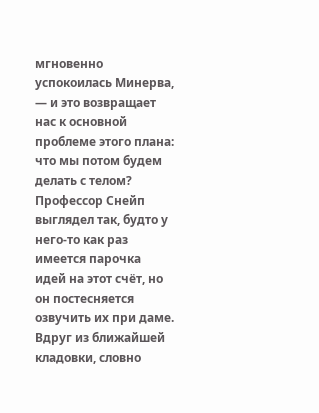мгновенно успокоилась Минерва, — и это возвращает нас к основной проблеме этого плана: что мы потом будем делать с телом?
Профессор Снейп выглядел так, будто у него-то как раз имеется парочка идей на этот счёт, но он постесняется озвучить их при даме.
Вдруг из ближайшей кладовки, словно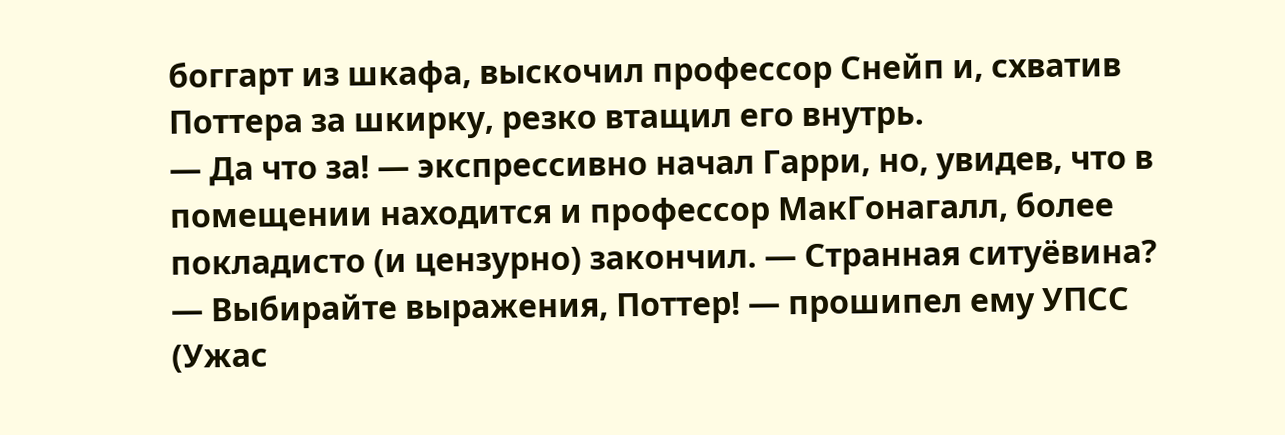боггарт из шкафа, выскочил профессор Снейп и, схватив Поттера за шкирку, резко втащил его внутрь.
— Да что за! — экспрессивно начал Гарри, но, увидев, что в помещении находится и профессор МакГонагалл, более покладисто (и цензурно) закончил. — Странная ситуёвина?
— Выбирайте выражения, Поттер! — прошипел ему УПСС (Ужас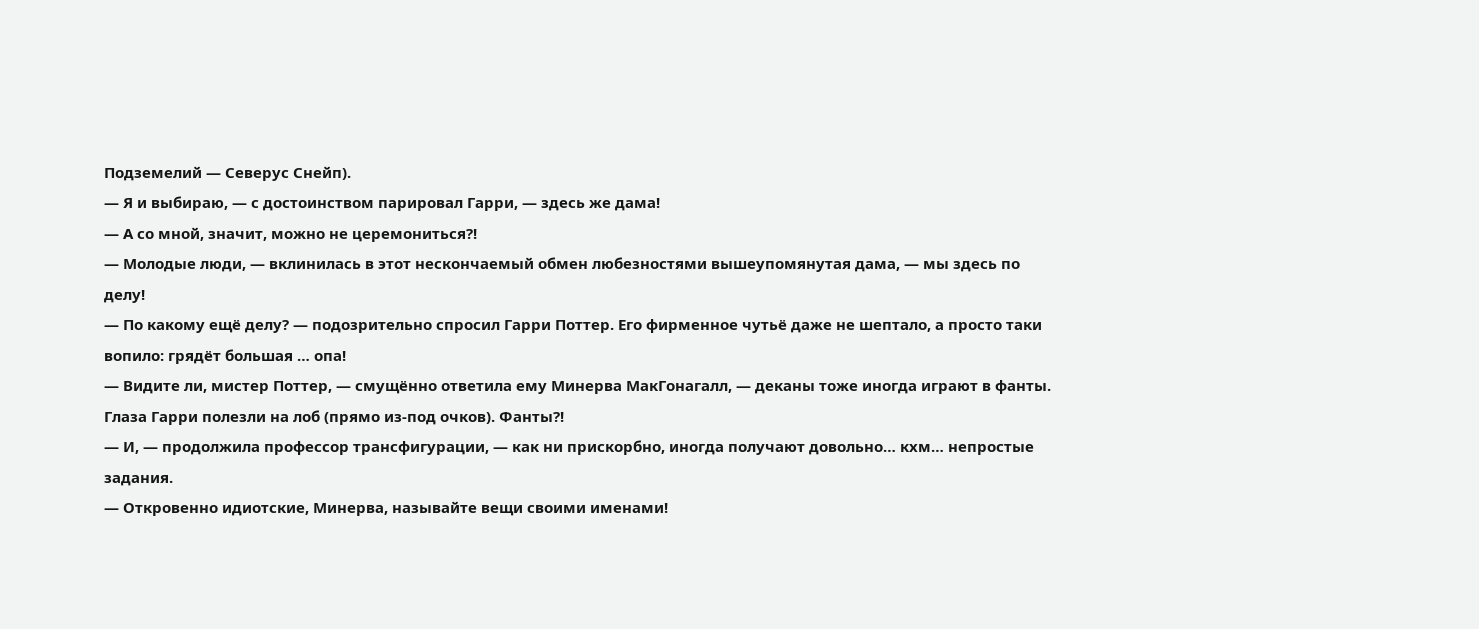Подземелий — Северус Снейп).
— Я и выбираю, — с достоинством парировал Гарри, — здесь же дама!
— А со мной, значит, можно не церемониться?!
— Молодые люди, — вклинилась в этот нескончаемый обмен любезностями вышеупомянутая дама, — мы здесь по делу!
— По какому ещё делу? — подозрительно спросил Гарри Поттер. Его фирменное чутьё даже не шептало, а просто таки вопило: грядёт большая … опа!
— Видите ли, мистер Поттер, — смущённо ответила ему Минерва МакГонагалл, — деканы тоже иногда играют в фанты.
Глаза Гарри полезли на лоб (прямо из-под очков). Фанты?!
— И, — продолжила профессор трансфигурации, — как ни прискорбно, иногда получают довольно… кхм… непростые задания.
— Откровенно идиотские, Минерва, называйте вещи своими именами!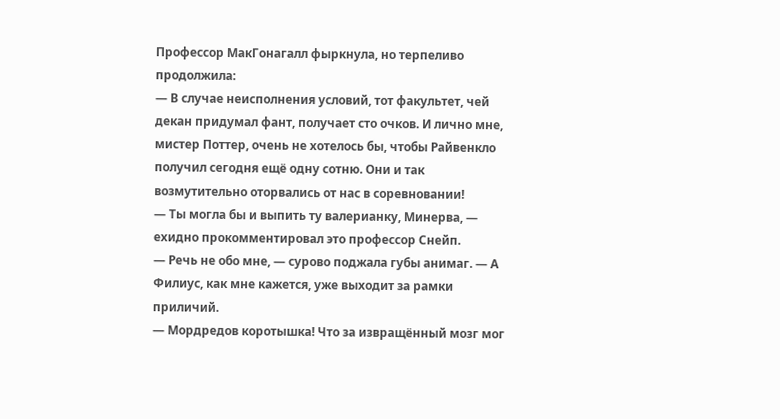Профессор МакГонагалл фыркнула, но терпеливо продолжила:
— В случае неисполнения условий, тот факультет, чей декан придумал фант, получает сто очков. И лично мне, мистер Поттер, очень не хотелось бы, чтобы Райвенкло получил сегодня ещё одну сотню. Они и так возмутительно оторвались от нас в соревновании!
— Ты могла бы и выпить ту валерианку, Минерва, — ехидно прокомментировал это профессор Снейп.
— Речь не обо мне, — сурово поджала губы анимаг. — А Филиус, как мне кажется, уже выходит за рамки приличий.
— Мордредов коротышка! Что за извращённый мозг мог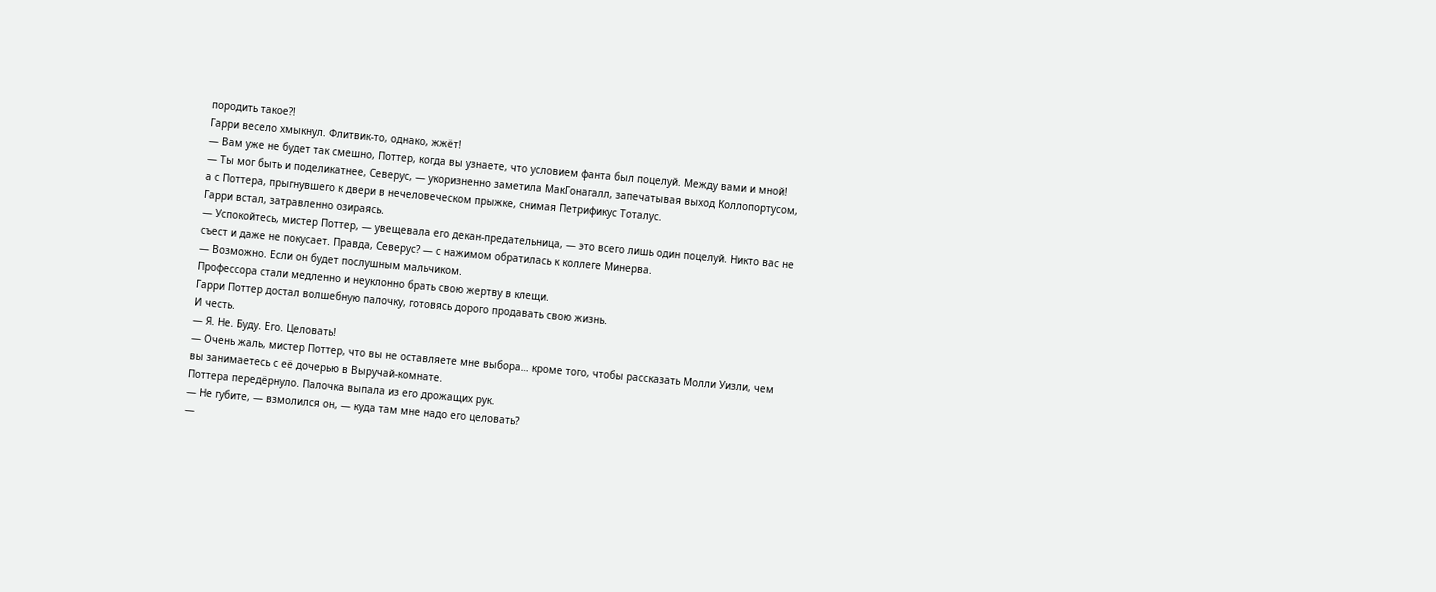породить такое?!
Гарри весело хмыкнул. Флитвик-то, однако, жжёт!
— Вам уже не будет так смешно, Поттер, когда вы узнаете, что условием фанта был поцелуй. Между вами и мной!
— Ты мог быть и поделикатнее, Северус, — укоризненно заметила МакГонагалл, запечатывая выход Коллопортусом, а с Поттера, прыгнувшего к двери в нечеловеческом прыжке, снимая Петрификус Тоталус.
Гарри встал, затравленно озираясь.
— Успокойтесь, мистер Поттер, — увещевала его декан-предательница, — это всего лишь один поцелуй. Никто вас не съест и даже не покусает. Правда, Северус? — с нажимом обратилась к коллеге Минерва.
— Возможно. Если он будет послушным мальчиком.
Профессора стали медленно и неуклонно брать свою жертву в клещи.
Гарри Поттер достал волшебную палочку, готовясь дорого продавать свою жизнь.
И честь.
— Я. Не. Буду. Его. Целовать!
— Очень жаль, мистер Поттер, что вы не оставляете мне выбора… кроме того, чтобы рассказать Молли Уизли, чем вы занимаетесь с её дочерью в Выручай-комнате.
Поттера передёрнуло. Палочка выпала из его дрожащих рук.
— Не губите, — взмолился он, — куда там мне надо его целовать?
—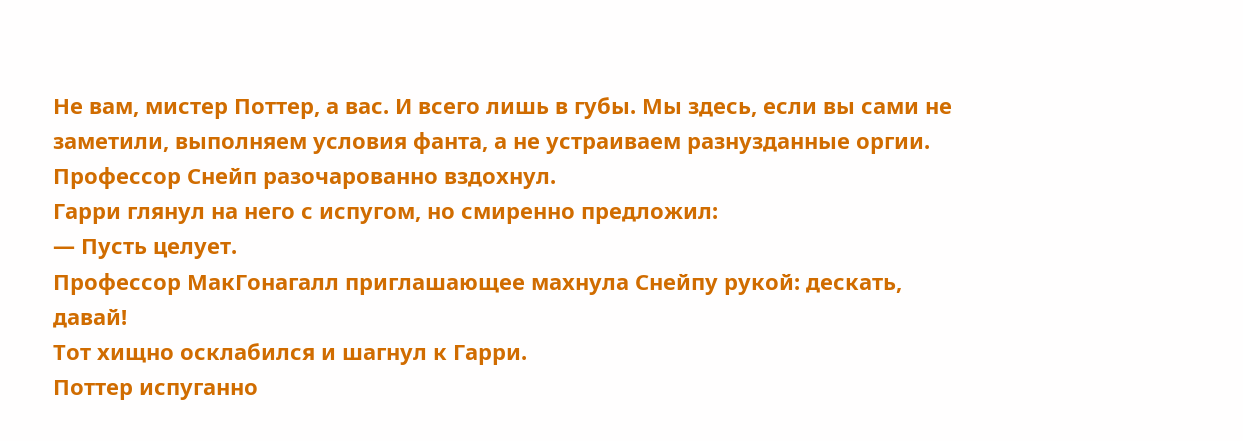Не вам, мистер Поттер, а вас. И всего лишь в губы. Мы здесь, если вы сами не заметили, выполняем условия фанта, а не устраиваем разнузданные оргии.
Профессор Снейп разочарованно вздохнул.
Гарри глянул на него с испугом, но смиренно предложил:
— Пусть целует.
Профессор МакГонагалл приглашающее махнула Снейпу рукой: дескать, давай!
Тот хищно осклабился и шагнул к Гарри.
Поттер испуганно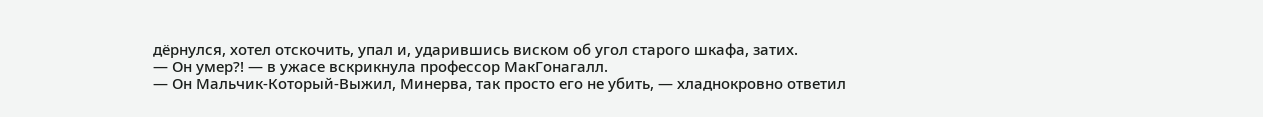дёрнулся, хотел отскочить, упал и, ударившись виском об угол старого шкафа, затих.
— Он умер?! — в ужасе вскрикнула профессор МакГонагалл.
— Он Мальчик-Который-Выжил, Минерва, так просто его не убить, — хладнокровно ответил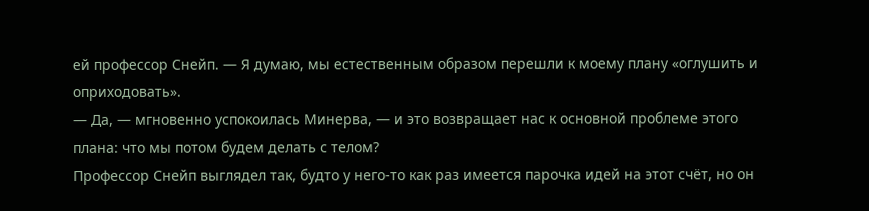ей профессор Снейп. — Я думаю, мы естественным образом перешли к моему плану «оглушить и оприходовать».
— Да, — мгновенно успокоилась Минерва, — и это возвращает нас к основной проблеме этого плана: что мы потом будем делать с телом?
Профессор Снейп выглядел так, будто у него-то как раз имеется парочка идей на этот счёт, но он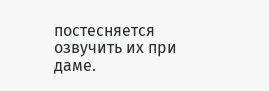постесняется озвучить их при даме.